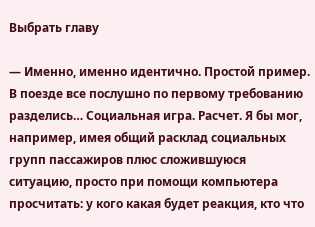Выбрать главу

— Именно, именно идентично. Простой пример. В поезде все послушно по первому требованию разделись… Социальная игра. Расчет. Я бы мог, например, имея общий расклад социальных групп пассажиров плюс сложившуюся ситуацию, просто при помощи компьютера просчитать: у кого какая будет реакция, кто что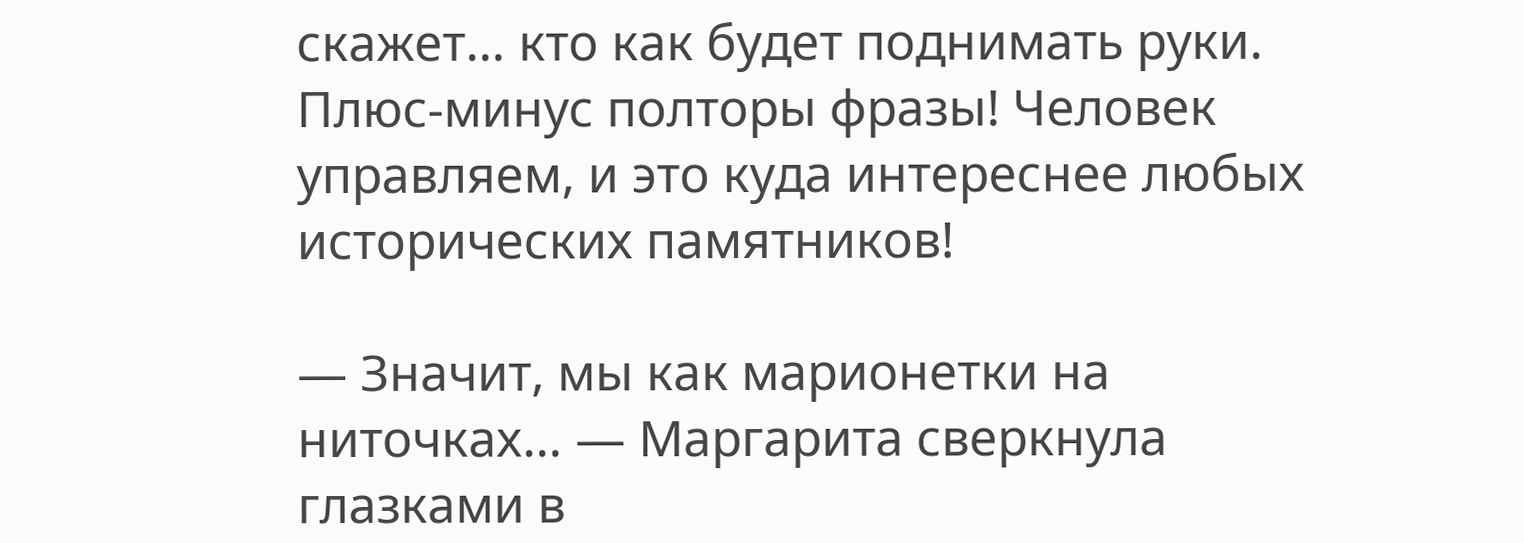скажет… кто как будет поднимать руки. Плюс-минус полторы фразы! Человек управляем, и это куда интереснее любых исторических памятников!

— Значит, мы как марионетки на ниточках… — Маргарита сверкнула глазками в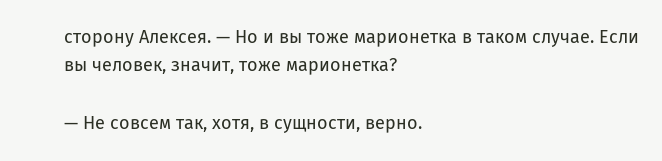сторону Алексея. — Но и вы тоже марионетка в таком случае. Если вы человек, значит, тоже марионетка?

— Не совсем так, хотя, в сущности, верно.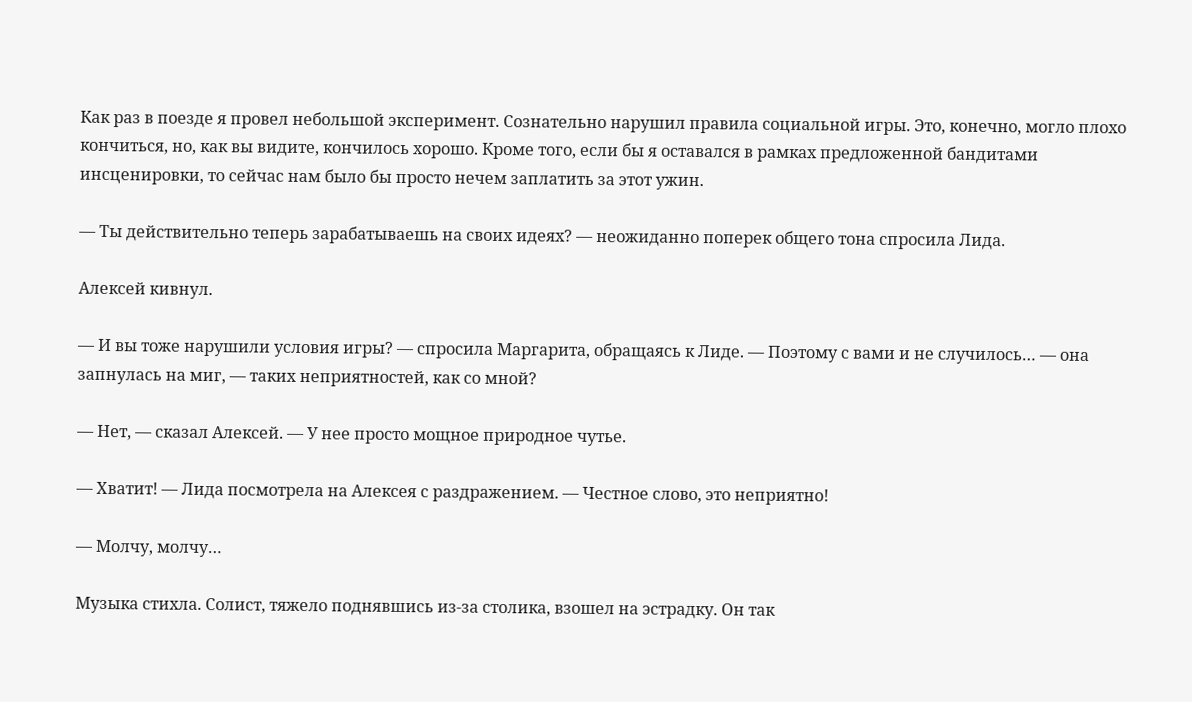Как раз в поезде я провел небольшой эксперимент. Сознательно нарушил правила социальной игры. Это, конечно, могло плохо кончиться, но, как вы видите, кончилось хорошо. Кроме того, если бы я оставался в рамках предложенной бандитами инсценировки, то сейчас нам было бы просто нечем заплатить за этот ужин.

— Ты действительно теперь зарабатываешь на своих идеях? — неожиданно поперек общего тона спросила Лида.

Алексей кивнул.

— И вы тоже нарушили условия игры? — спросила Маргарита, обращаясь к Лиде. — Поэтому с вами и не случилось… — она запнулась на миг, — таких неприятностей, как со мной?

— Нет, — сказал Алексей. — У нее просто мощное природное чутье.

— Хватит! — Лида посмотрела на Алексея с раздражением. — Честное слово, это неприятно!

— Молчу, молчу…

Музыка стихла. Солист, тяжело поднявшись из-за столика, взошел на эстрадку. Он так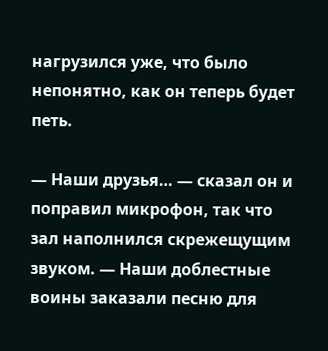нагрузился уже, что было непонятно, как он теперь будет петь.

— Наши друзья… — сказал он и поправил микрофон, так что зал наполнился скрежещущим звуком. — Наши доблестные воины заказали песню для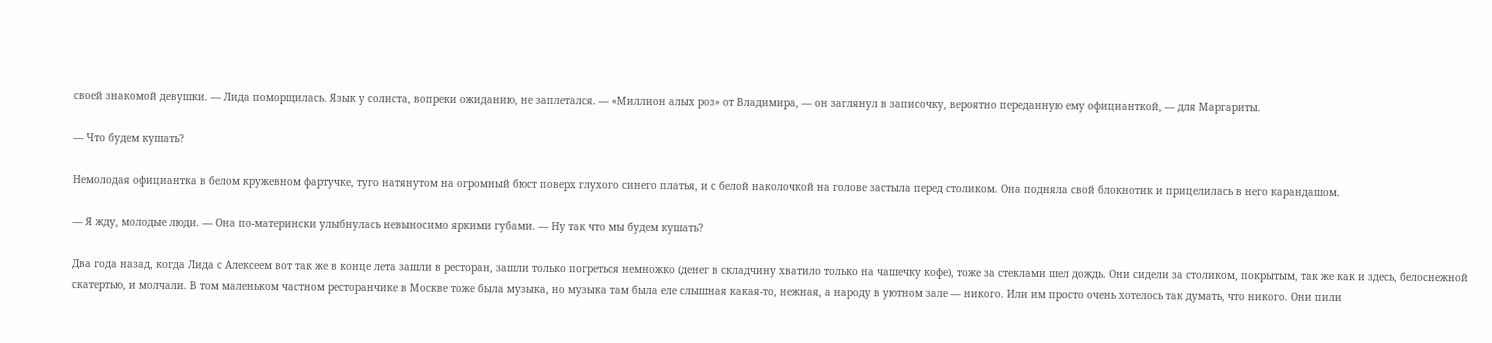своей знакомой девушки. — Лида поморщилась. Язык у солиста, вопреки ожиданию, не заплетался. — «Миллион алых роз» от Владимира, — он заглянул в записочку, вероятно переданную ему официанткой, — для Маргариты.

— Что будем кушать?

Немолодая официантка в белом кружевном фартучке, туго натянутом на огромный бюст поверх глухого синего платья, и с белой наколочкой на голове застыла перед столиком. Она подняла свой блокнотик и прицелилась в него карандашом.

— Я жду, молодые люди. — Она по-матерински улыбнулась невыносимо яркими губами. — Ну так что мы будем кушать?

Два года назад, когда Лида с Алексеем вот так же в конце лета зашли в ресторан, зашли только погреться немножко (денег в складчину хватило только на чашечку кофе), тоже за стеклами шел дождь. Они сидели за столиком, покрытым, так же как и здесь, белоснежной скатертью, и молчали. В том маленьком частном ресторанчике в Москве тоже была музыка, но музыка там была еле слышная какая-то, нежная, а народу в уютном зале — никого. Или им просто очень хотелось так думать, что никого. Они пили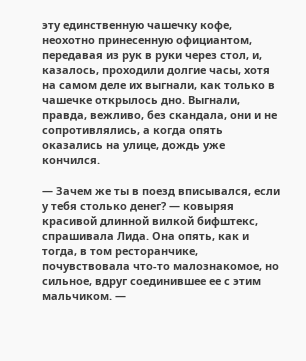эту единственную чашечку кофе, неохотно принесенную официантом, передавая из рук в руки через стол, и, казалось, проходили долгие часы, хотя на самом деле их выгнали, как только в чашечке открылось дно. Выгнали, правда, вежливо, без скандала, они и не сопротивлялись, а когда опять оказались на улице, дождь уже кончился.

— Зачем же ты в поезд вписывался, если у тебя столько денег? — ковыряя красивой длинной вилкой бифштекс, спрашивала Лида. Она опять, как и тогда, в том ресторанчике, почувствовала что-то малознакомое, но сильное, вдруг соединившее ее с этим мальчиком. —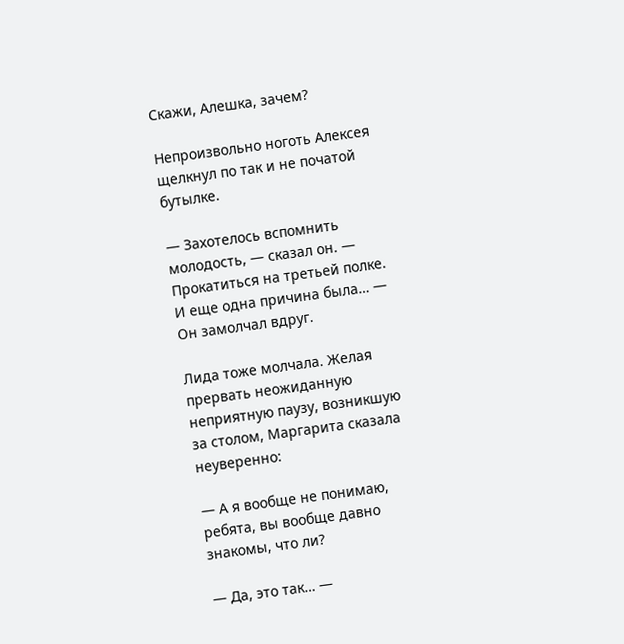Скажи, Алешка, зачем?

Непроизвольно ноготь Алексея щелкнул по так и не початой бутылке.

— Захотелось вспомнить молодость, — сказал он. — Прокатиться на третьей полке. И еще одна причина была… — Он замолчал вдруг.

Лида тоже молчала. Желая прервать неожиданную неприятную паузу, возникшую за столом, Маргарита сказала неуверенно:

— А я вообще не понимаю, ребята, вы вообще давно знакомы, что ли?

— Да, это так… —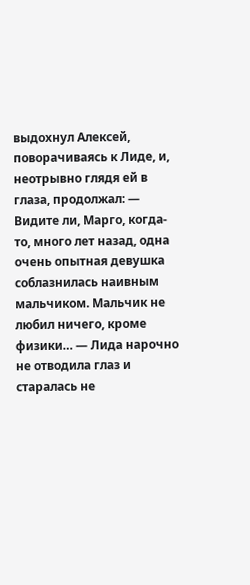выдохнул Алексей, поворачиваясь к Лиде, и, неотрывно глядя ей в глаза, продолжал: — Видите ли, Марго, когда-то, много лет назад, одна очень опытная девушка соблазнилась наивным мальчиком. Мальчик не любил ничего, кроме физики… — Лида нарочно не отводила глаз и старалась не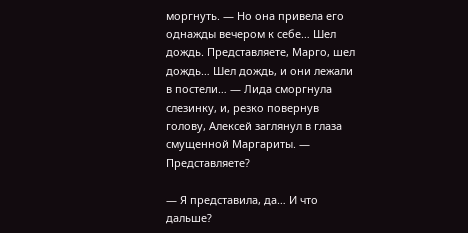моргнуть. — Но она привела его однажды вечером к себе… Шел дождь. Представляете, Марго, шел дождь… Шел дождь, и они лежали в постели… — Лида сморгнула слезинку, и, резко повернув голову, Алексей заглянул в глаза смущенной Маргариты. — Представляете?

— Я представила, да… И что дальше?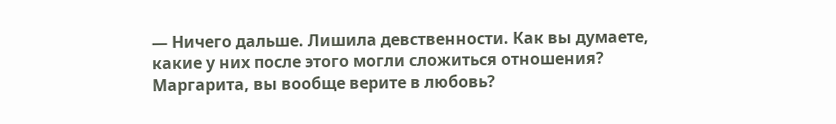— Ничего дальше. Лишила девственности. Как вы думаете, какие у них после этого могли сложиться отношения? Маргарита, вы вообще верите в любовь?